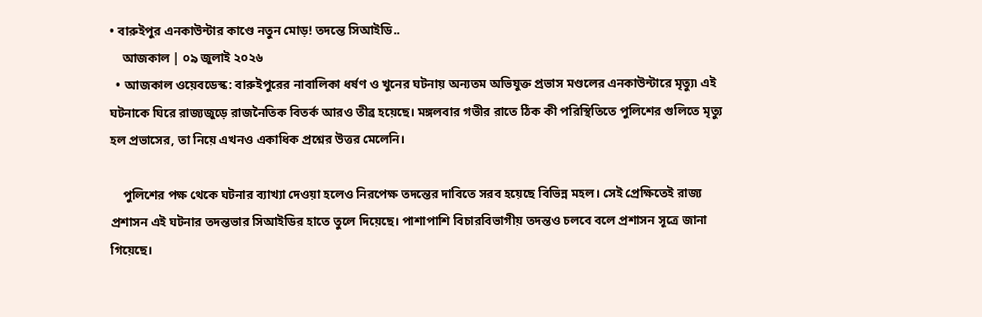• বারুইপুর এনকাউন্টার কাণ্ডে নতুন মোড়! তদন্তে সিআইডি..
    আজকাল | ০৯ জুলাই ২০২৬
  • আজকাল ওয়েবডেস্ক: বারুইপুরের নাবালিকা ধর্ষণ ও খুনের ঘটনায় অন্যতম অভিযুক্ত প্রভাস মণ্ডলের এনকাউন্টারে মৃত্যু৷ এই ঘটনাকে ঘিরে রাজ্যজুড়ে রাজনৈতিক বিতর্ক আরও তীব্র হয়েছে। মঙ্গলবার গভীর রাতে ঠিক কী পরিস্থিতিতে পুলিশের গুলিতে মৃত্যু হল প্রভাসের, তা নিয়ে এখনও একাধিক প্রশ্নের উত্তর মেলেনি।

    পুলিশের পক্ষ থেকে ঘটনার ব্যাখ্যা দেওয়া হলেও নিরপেক্ষ তদন্তের দাবিতে সরব হয়েছে বিভিন্ন মহল। সেই প্রেক্ষিতেই রাজ্য প্রশাসন এই ঘটনার তদন্তভার সিআইডির হাতে তুলে দিয়েছে। পাশাপাশি বিচারবিভাগীয় তদন্তও চলবে বলে প্রশাসন সূত্রে জানা গিয়েছে।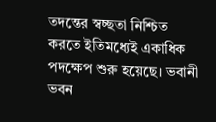তদন্তের স্বচ্ছতা নিশ্চিত করতে ইতিমধ্যেই একাধিক পদক্ষেপ শুরু হয়েছে। ভবানী ভবন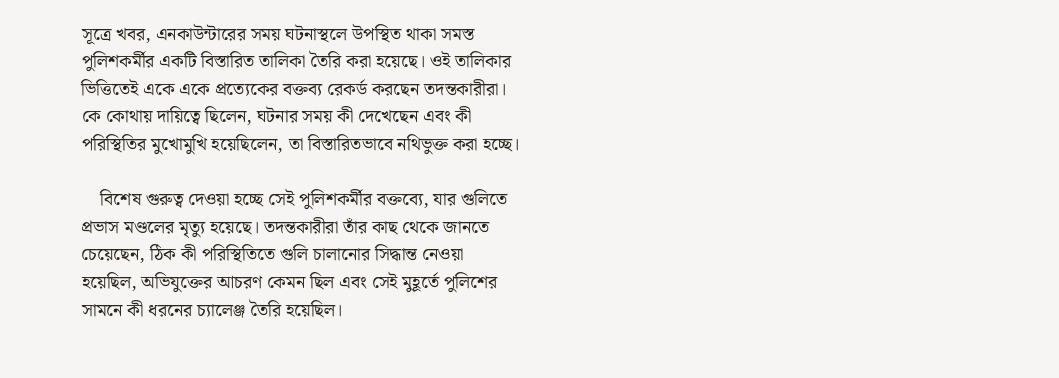সূত্রে খবর, এনকাউন্টারের সময় ঘটনাস্থলে উপস্থিত থাকা সমস্ত পুলিশকর্মীর একটি বিস্তারিত তালিকা তৈরি করা হয়েছে। ওই তালিকার ভিত্তিতেই একে একে প্রত্যেকের বক্তব্য রেকর্ড করছেন তদন্তকারীরা। কে কোথায় দায়িত্বে ছিলেন, ঘটনার সময় কী দেখেছেন এবং কী পরিস্থিতির মুখোমুখি হয়েছিলেন, তা বিস্তারিতভাবে নথিভুক্ত করা হচ্ছে।

    বিশেষ গুরুত্ব দেওয়া হচ্ছে সেই পুলিশকর্মীর বক্তব্যে, যার গুলিতে প্রভাস মণ্ডলের মৃত্যু হয়েছে। তদন্তকারীরা তাঁর কাছ থেকে জানতে চেয়েছেন, ঠিক কী পরিস্থিতিতে গুলি চালানোর সিদ্ধান্ত নেওয়া হয়েছিল, অভিযুক্তের আচরণ কেমন ছিল এবং সেই মুহূর্তে পুলিশের সামনে কী ধরনের চ্যালেঞ্জ তৈরি হয়েছিল।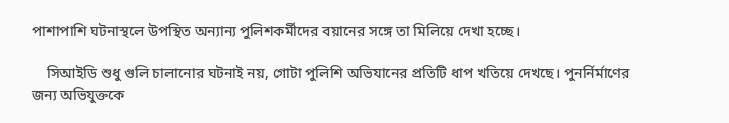পাশাপাশি ঘটনাস্থলে উপস্থিত অন্যান্য পুলিশকর্মীদের বয়ানের সঙ্গে তা মিলিয়ে দেখা হচ্ছে।

    সিআইডি শুধু গুলি চালানোর ঘটনাই নয়, গোটা পুলিশি অভিযানের প্রতিটি ধাপ খতিয়ে দেখছে। পুনর্নির্মাণের জন্য অভিযুক্তকে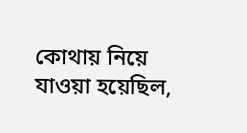কোথায় নিয়ে যাওয়া হয়েছিল,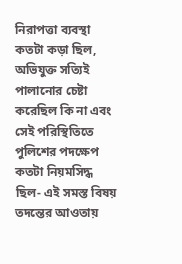নিরাপত্তা ব্যবস্থা কতটা কড়া ছিল, অভিযুক্ত সত্যিই পালানোর চেষ্টা করেছিল কি না এবং সেই পরিস্থিতিতে পুলিশের পদক্ষেপ কতটা নিয়মসিদ্ধ ছিল- এই সমস্ত বিষয় তদন্তের আওতায়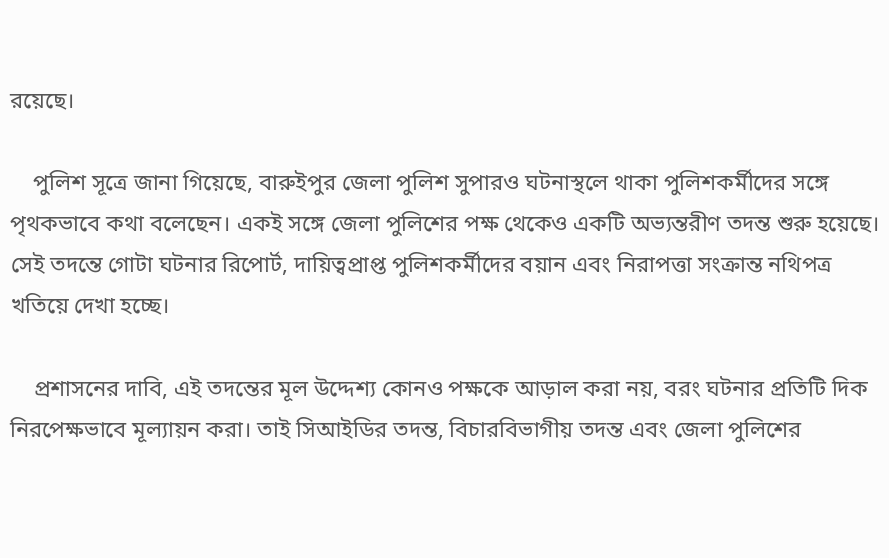রয়েছে।

    পুলিশ সূত্রে জানা গিয়েছে, বারুইপুর জেলা পুলিশ সুপারও ঘটনাস্থলে থাকা পুলিশকর্মীদের সঙ্গে পৃথকভাবে কথা বলেছেন। একই সঙ্গে জেলা পুলিশের পক্ষ থেকেও একটি অভ্যন্তরীণ তদন্ত শুরু হয়েছে। সেই তদন্তে গোটা ঘটনার রিপোর্ট, দায়িত্বপ্রাপ্ত পুলিশকর্মীদের বয়ান এবং নিরাপত্তা সংক্রান্ত নথিপত্র খতিয়ে দেখা হচ্ছে।

    প্রশাসনের দাবি, এই তদন্তের মূল উদ্দেশ্য কোনও পক্ষকে আড়াল করা নয়, বরং ঘটনার প্রতিটি দিক নিরপেক্ষভাবে মূল্যায়ন করা। তাই সিআইডির তদন্ত, বিচারবিভাগীয় তদন্ত এবং জেলা পুলিশের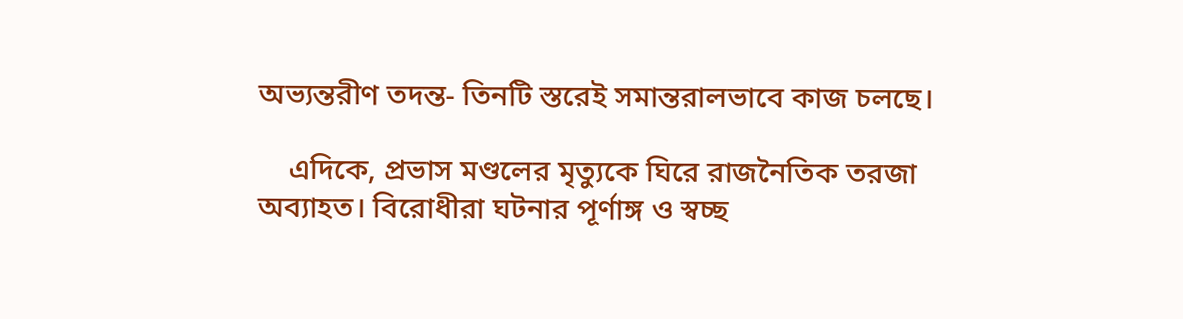অভ্যন্তরীণ তদন্ত- তিনটি স্তরেই সমান্তরালভাবে কাজ চলছে।

    এদিকে, প্রভাস মণ্ডলের মৃত্যুকে ঘিরে রাজনৈতিক তরজা অব্যাহত। বিরোধীরা ঘটনার পূর্ণাঙ্গ ও স্বচ্ছ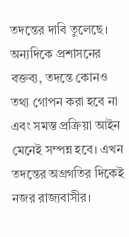তদন্তের দাবি তুলেছে। অন্যদিকে প্রশাসনের বক্তব্য, তদন্তে কোনও তথ্য গোপন করা হবে না এবং সমস্ত প্রক্রিয়া আইন মেনেই সম্পন্ন হবে। এখন তদন্তের অগ্রগতির দিকেই নজর রাজ্যবাসীর।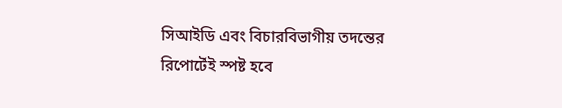সিআইডি এবং বিচারবিভাগীয় তদন্তের রিপোর্টেই স্পষ্ট হবে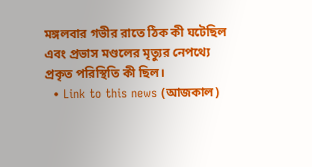মঙ্গলবার গভীর রাতে ঠিক কী ঘটেছিল এবং প্রভাস মণ্ডলের মৃত্যুর নেপথ্যে প্রকৃত পরিস্থিতি কী ছিল।
  • Link to this news (আজকাল)